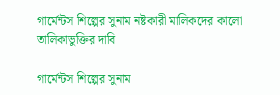গার্মেন্টস শিল্পের সুনাম নষ্টকারী মালিকদের কালো তালিকাভুক্তির দাবি

গার্মেন্টস শিল্পের সুনাম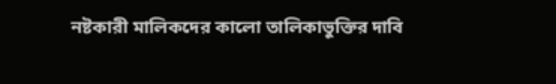নষ্টকারী মালিকদের কালো তালিকাভুক্তির দাবি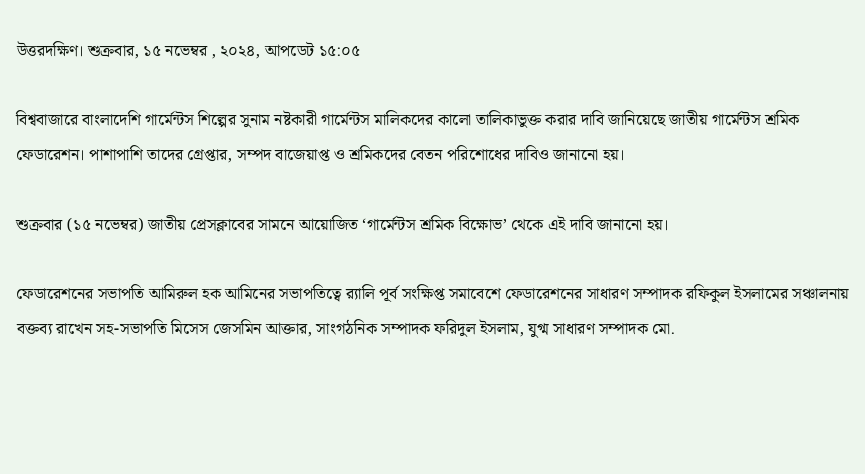উত্তরদক্ষিণ। শুক্রবার, ১৫ নভেম্বর , ২০২৪, আপডেট ১৫:০৫

বিশ্ববাজারে বাংলাদেশি গার্মেন্টস শিল্পের সুনাম নষ্টকারী গার্মেন্টস মালিকদের কালো তালিকাভুক্ত করার দাবি জানিয়েছে জাতীয় গার্মেন্টস শ্রমিক ফেডারেশন। পাশাপাশি তাদের গ্রেপ্তার, সম্পদ বাজেয়াপ্ত ও শ্রমিকদের বেতন পরিশোধের দাবিও জানানো হয়।

শুক্রবার (১৫ নভেম্বর) জাতীয় প্রেসক্লাবের সামনে আয়োজিত ‘গার্মেন্টস শ্রমিক বিক্ষোভ’ থেকে এই দাবি জানানো হয়।

ফেডারেশনের সভাপতি আমিরুল হক আমিনের সভাপতিত্বে র‍্যালি পূর্ব সংক্ষিপ্ত সমাবেশে ফেডারেশনের সাধারণ সম্পাদক রফিকুল ইসলামের সঞ্চালনায় বক্তব্য রাখেন সহ-সভাপতি মিসেস জেসমিন আক্তার, সাংগঠনিক সম্পাদক ফরিদুল ইসলাম, যুগ্ম সাধারণ সম্পাদক মো.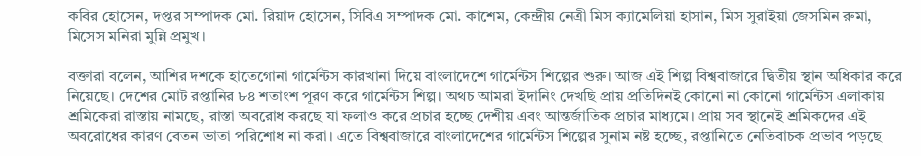কবির হোসেন, দপ্তর সম্পাদক মো. রিয়াদ হোসেন, সিবিএ সম্পাদক মো. কাশেম, কেন্দ্রীয় নেত্রী মিস ক্যামেলিয়া হাসান, মিস সুরাইয়া জেসমিন রুমা, মিসেস মনিরা মুন্নি প্রমুখ।

বক্তারা বলেন, আশির দশকে হাতেগোনা গার্মেন্টস কারখানা দিয়ে বাংলাদেশে গার্মেন্টস শিল্পের শুরু। আজ এই শিল্প বিশ্ববাজারে দ্বিতীয় স্থান অধিকার করে নিয়েছে। দেশের মোট রপ্তানির ৮৪ শতাংশ পূরণ করে গার্মেন্টস শিল্প। অথচ আমরা ইদানিং দেখছি প্রায় প্রতিদিনই কোনো না কোনো গার্মেন্টস এলাকায় শ্রমিকেরা রাস্তায় নামছে, রাস্তা অবরোধ করছে যা ফলাও করে প্রচার হচ্ছে দেশীয় এবং আন্তর্জাতিক প্রচার মাধ্যমে। প্রায় সব স্থানেই শ্রমিকদের এই অবরোধের কারণ বেতন ভাতা পরিশোধ না করা। এতে বিশ্ববাজারে বাংলাদেশের গার্মেন্টস শিল্পের সুনাম নষ্ট হচ্ছে, রপ্তানিতে নেতিবাচক প্রভাব পড়ছে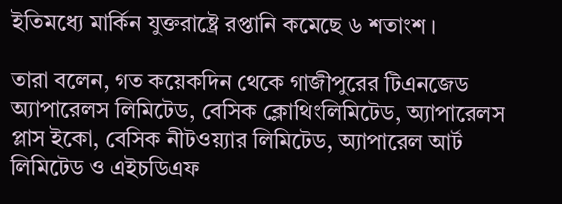ইতিমধ্যে মার্কিন যুক্তরাষ্ট্রে রপ্তানি কমেছে ৬ শতাংশ ।

তারা বলেন, গত কয়েকদিন থেকে গাজীপুরের টিএনজেড অ্যাপারেলস লিমিটেড, বেসিক ক্লোথিংলিমিটেড, অ্যাপারেলস প্লাস ইকো, বেসিক নীটওয়্যার লিমিটেড, অ্যাপারেল আর্ট লিমিটেড ও এইচডিএফ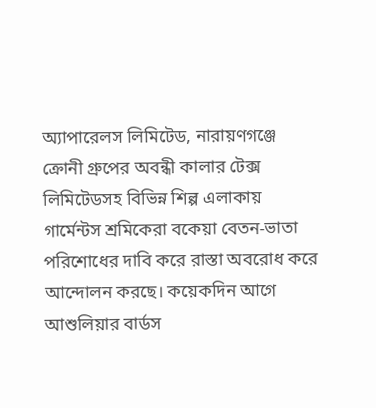অ্যাপারেলস লিমিটেড, নারায়ণগঞ্জে ক্রোনী গ্রুপের অবন্ধী কালার টেক্স লিমিটেডসহ বিভিন্ন শিল্প এলাকায় গার্মেন্টস শ্রমিকেরা বকেয়া বেতন-ভাতা পরিশোধের দাবি করে রাস্তা অবরোধ করে আন্দোলন করছে। কয়েকদিন আগে আশুলিয়ার বার্ডস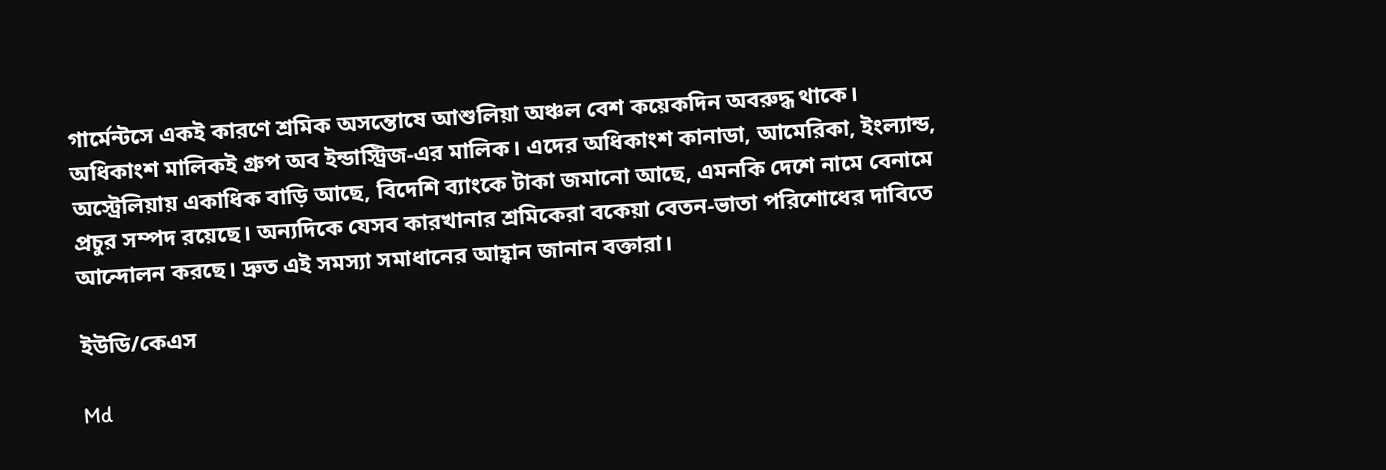গার্মেন্টসে একই কারণে শ্রমিক অসন্তোষে আশুলিয়া অঞ্চল বেশ কয়েকদিন অবরুদ্ধ থাকে। অধিকাংশ মালিকই গ্রুপ অব ইন্ডাস্ট্রিজ-এর মালিক। এদের অধিকাংশ কানাডা, আমেরিকা, ইংল্যান্ড, অস্ট্রেলিয়ায় একাধিক বাড়ি আছে, বিদেশি ব্যাংকে টাকা জমানো আছে, এমনকি দেশে নামে বেনামে প্রচুর সম্পদ রয়েছে। অন্যদিকে যেসব কারখানার শ্রমিকেরা বকেয়া বেতন-ভাতা পরিশোধের দাবিতে আন্দোলন করছে। দ্রুত এই সমস্যা সমাধানের আহ্বান জানান বক্তারা।

ইউডি/কেএস

Md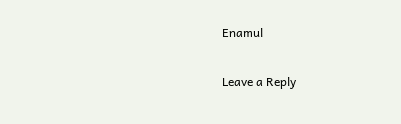Enamul

Leave a Reply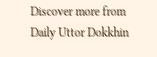Discover more from Daily Uttor Dokkhin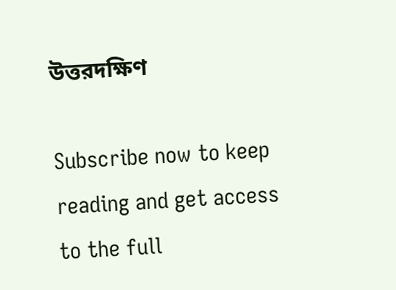উত্তরদক্ষিণ

Subscribe now to keep reading and get access to the full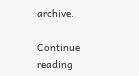archive.

Continue reading